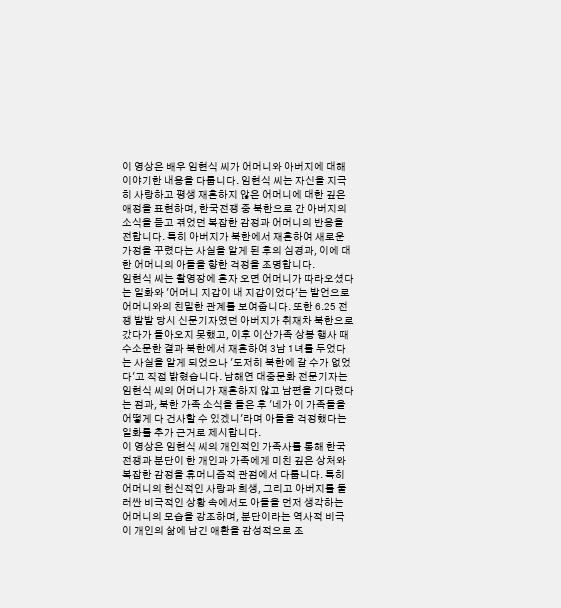이 영상은 배우 임현식 씨가 어머니와 아버지에 대해 이야기한 내용을 다룹니다. 임현식 씨는 자신을 지극히 사랑하고 평생 재혼하지 않은 어머니에 대한 깊은 애정을 표현하며, 한국전쟁 중 북한으로 간 아버지의 소식을 듣고 겪었던 복잡한 감정과 어머니의 반응을 전합니다. 특히 아버지가 북한에서 재혼하여 새로운 가정을 꾸렸다는 사실을 알게 된 후의 심경과, 이에 대한 어머니의 아들을 향한 걱정을 조명합니다.
임현식 씨는 촬영장에 혼자 오면 어머니가 따라오셨다는 일화와 '어머니 지갑이 내 지갑이었다'는 발언으로 어머니와의 친밀한 관계를 보여줍니다. 또한 6.25 전쟁 발발 당시 신문기자였던 아버지가 취재차 북한으로 갔다가 돌아오지 못했고, 이후 이산가족 상봉 행사 때 수소문한 결과 북한에서 재혼하여 3남 1녀를 두었다는 사실을 알게 되었으나 '도저히 북한에 갈 수가 없었다'고 직접 밝혔습니다. 남해연 대중문화 전문기자는 임현식 씨의 어머니가 재혼하지 않고 남편을 기다렸다는 점과, 북한 가족 소식을 들은 후 '네가 이 가족들을 어떻게 다 건사할 수 있겠니'라며 아들을 걱정했다는 일화를 추가 근거로 제시합니다.
이 영상은 임현식 씨의 개인적인 가족사를 통해 한국전쟁과 분단이 한 개인과 가족에게 미친 깊은 상처와 복잡한 감정을 휴머니즘적 관점에서 다룹니다. 특히 어머니의 헌신적인 사랑과 희생, 그리고 아버지를 둘러싼 비극적인 상황 속에서도 아들을 먼저 생각하는 어머니의 모습을 강조하며, 분단이라는 역사적 비극이 개인의 삶에 남긴 애환을 감성적으로 조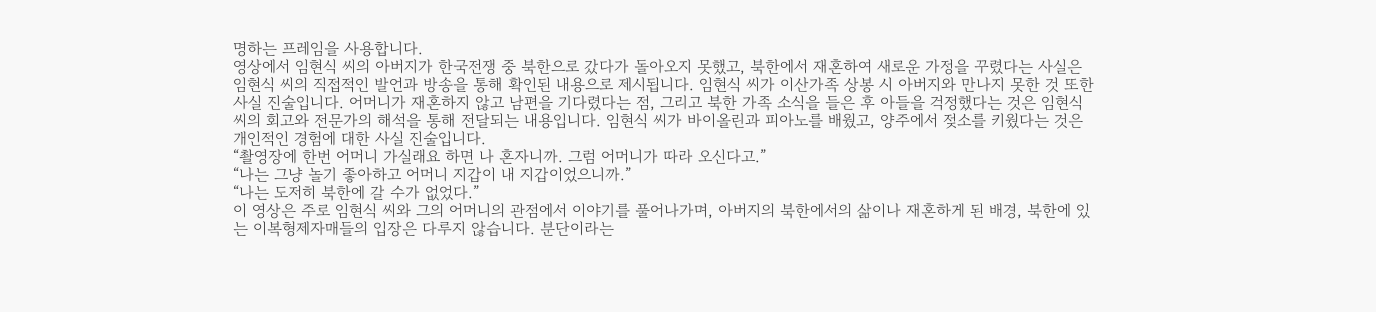명하는 프레임을 사용합니다.
영상에서 임현식 씨의 아버지가 한국전쟁 중 북한으로 갔다가 돌아오지 못했고, 북한에서 재혼하여 새로운 가정을 꾸렸다는 사실은 임현식 씨의 직접적인 발언과 방송을 통해 확인된 내용으로 제시됩니다. 임현식 씨가 이산가족 상봉 시 아버지와 만나지 못한 것 또한 사실 진술입니다. 어머니가 재혼하지 않고 남편을 기다렸다는 점, 그리고 북한 가족 소식을 들은 후 아들을 걱정했다는 것은 임현식 씨의 회고와 전문가의 해석을 통해 전달되는 내용입니다. 임현식 씨가 바이올린과 피아노를 배웠고, 양주에서 젖소를 키웠다는 것은 개인적인 경험에 대한 사실 진술입니다.
“촬영장에 한번 어머니 가실래요 하면 나 혼자니까. 그럼 어머니가 따라 오신다고.”
“나는 그냥 놀기 좋아하고 어머니 지갑이 내 지갑이었으니까.”
“나는 도저히 북한에 갈 수가 없었다.”
이 영상은 주로 임현식 씨와 그의 어머니의 관점에서 이야기를 풀어나가며, 아버지의 북한에서의 삶이나 재혼하게 된 배경, 북한에 있는 이복형제자매들의 입장은 다루지 않습니다. 분단이라는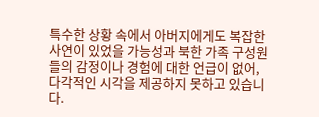특수한 상황 속에서 아버지에게도 복잡한 사연이 있었을 가능성과 북한 가족 구성원들의 감정이나 경험에 대한 언급이 없어, 다각적인 시각을 제공하지 못하고 있습니다.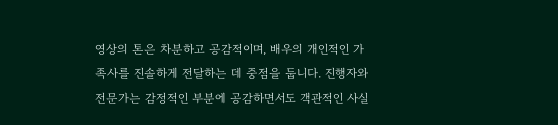영상의 톤은 차분하고 공감적이며, 배우의 개인적인 가족사를 진솔하게 전달하는 데 중점을 둡니다. 진행자와 전문가는 감정적인 부분에 공감하면서도 객관적인 사실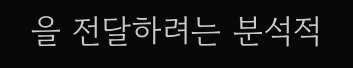을 전달하려는 분석적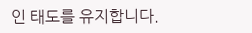인 태도를 유지합니다.